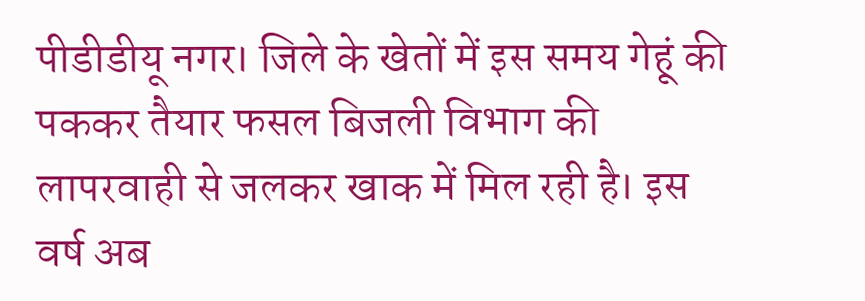पीडीडीयू नगर। जिले के खेतों में इस समय गेहूं की पककर तैयार फसल बिजली विभाग की लापरवाही से जलकर खाक में मिल रही है। इस वर्ष अब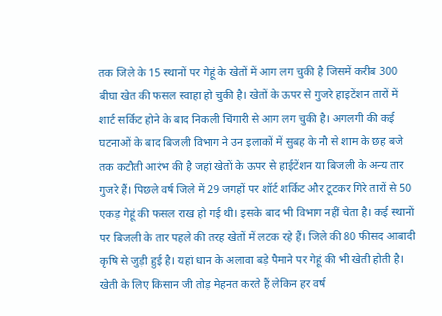तक जिले के 15 स्थानों पर गेहूं के खेतों में आग लग चुकी है जिसमें करीब 300 बीघा खेत की फसल स्वाहा हो चुकी है। खेतों के ऊपर से गुजरे हाइटेंशन तारों में शार्ट सर्किट होने के बाद निकली चिंगारी से आग लग चुकी है। अगलगी की कई घटनाओं के बाद बिजली विभाग ने उन इलाकों में सुबह के नौ से शाम के छह बजे तक कटौती आरंभ की है जहां खेतों के ऊपर से हाईटेंशन या बिजली के अन्य तार गुजरे हैं। पिछले वर्ष जिले में 29 जगहों पर शॉर्ट शर्किट और टूटकर गिरे तारों से 50 एकड़ गेहूं की फसल राख हो गई थी। इसके बाद भी विभाग नहीं चेता है। कई स्थानों पर बिजली के तार पहले की तरह खेतों में लटक रहे हैं। जिले की 80 फीसद आबादी कृषि से जुड़ी हुई है। यहां धान के अलावा बड़े पैमाने पर गेहूं की भी खेती होती है। खेती के लिए किसान जी तोड़ मेहनत करते हैं लेकिन हर वर्ष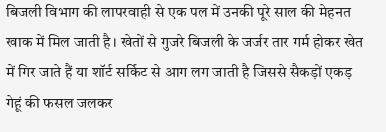बिजली विभाग की लापरवाही से एक पल में उनकी पूरे साल की मेहनत खाक में मिल जाती है। खेतों से गुजरे बिजली के जर्जर तार गर्म होकर खेत में गिर जाते हैं या शॉर्ट सर्किट से आग लग जाती है जिससे सैकड़ों एकड़ गेहूं की फसल जलकर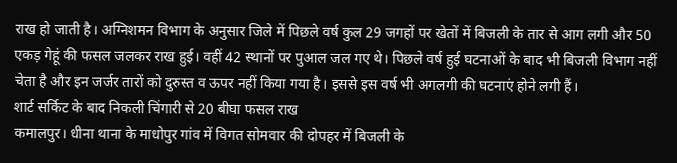राख हो जाती है। अग्निशमन विभाग के अनुसार जिले में पिछले वर्ष कुल 29 जगहों पर खेतों में बिजली के तार से आग लगी और 50 एकड़ गेहूं की फसल जलकर राख हुई। वहीं 42 स्थानों पर पुआल जल गए थे। पिछले वर्ष हुई घटनाओं के बाद भी बिजली विभाग नहीं चेता है और इन जर्जर तारों को दुरुस्त व ऊपर नहीं किया गया है। इससे इस वर्ष भी अगलगी की घटनाएं होने लगी हैं।
शार्ट सर्किट के बाद निकली चिंगारी से 20 बीघा फसल राख
कमालपुर। धीना थाना के माधोपुर गांव में विगत सोमवार की दोपहर में बिजली के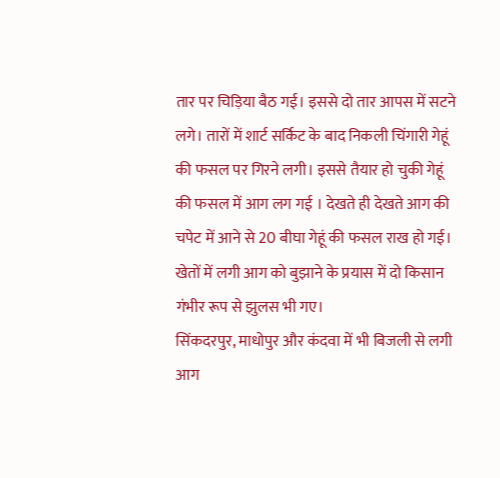तार पर चिड़िया बैठ गई। इससे दो तार आपस में सटने लगे। तारों में शार्ट सर्किट के बाद निकली चिंगारी गेहूं की फसल पर गिरने लगी। इससे तैयार हो चुकी गेहूं की फसल में आग लग गई । देखते ही देखते आग की चपेट में आने से 20 बीघा गेहूं की फसल राख हो गई। खेतों में लगी आग को बुझाने के प्रयास में दो किसान गंभीर रूप से झुलस भी गए।
सिंकदरपुर, माधोपुर और कंदवा में भी बिजली से लगी आग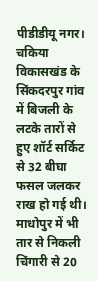पीडीडीयू नगर। चकिया विकासखंड के सिंकदरपुर गांव में बिजली के लटके तारों से हुए शॉर्ट सर्किट से 32 बीघा फसल जलकर राख हो गई थी। माधोपुर में भी तार से निकली चिंगारी से 20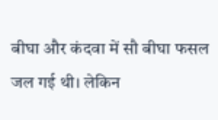बीघा और कंदवा में सौ बीघा फसल जल गई थी। लेकिन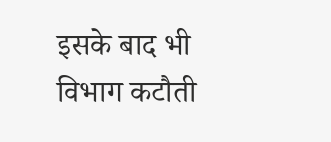इसके बाद भी विभाग कटौती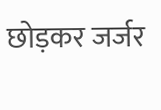छोड़कर जर्जर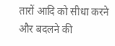तारों आदि को सीधा करने और बदलने की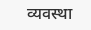व्यवस्था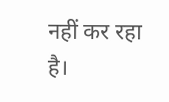नहीं कर रहा है।